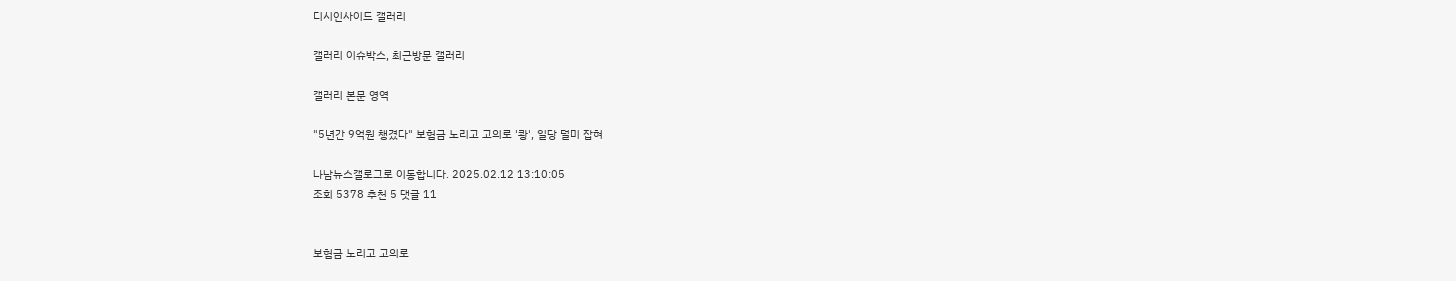디시인사이드 갤러리

갤러리 이슈박스, 최근방문 갤러리

갤러리 본문 영역

"5년간 9억원 챙겼다" 보험금 노리고 고의로 '쾅', 일당 덜미 잡혀

나남뉴스갤로그로 이동합니다. 2025.02.12 13:10:05
조회 5378 추천 5 댓글 11


보험금 노리고 고의로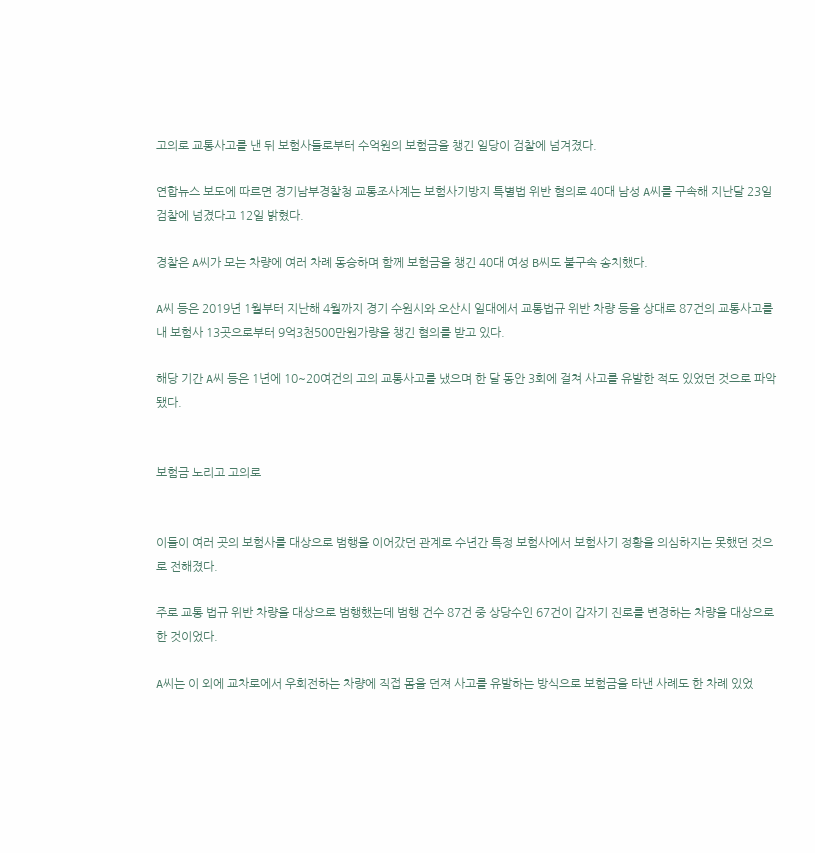고의로 교통사고를 낸 뒤 보험사들로부터 수억원의 보험금을 챙긴 일당이 검찰에 넘겨졌다.

연합뉴스 보도에 따르면 경기남부경찰청 교통조사계는 보험사기방지 특별법 위반 혐의로 40대 남성 A씨를 구속해 지난달 23일 검찰에 넘겼다고 12일 밝혔다.

경찰은 A씨가 모는 차량에 여러 차례 동승하며 함께 보험금을 챙긴 40대 여성 B씨도 불구속 송치했다.

A씨 등은 2019년 1월부터 지난해 4월까지 경기 수원시와 오산시 일대에서 교통법규 위반 차량 등을 상대로 87건의 교통사고를 내 보험사 13곳으로부터 9억3천500만원가량을 챙긴 혐의를 받고 있다.

해당 기간 A씨 등은 1년에 10~20여건의 고의 교통사고를 냈으며 한 달 동안 3회에 걸쳐 사고를 유발한 적도 있었던 것으로 파악됐다.


보험금 노리고 고의로


이들이 여러 곳의 보험사를 대상으로 범행을 이어갔던 관계로 수년간 특정 보험사에서 보험사기 정황을 의심하지는 못했던 것으로 전해졌다.

주로 교통 법규 위반 차량을 대상으로 범행했는데 범행 건수 87건 중 상당수인 67건이 갑자기 진로를 변경하는 차량을 대상으로 한 것이었다.

A씨는 이 외에 교차로에서 우회전하는 차량에 직접 몸을 던져 사고를 유발하는 방식으로 보험금을 타낸 사례도 한 차례 있었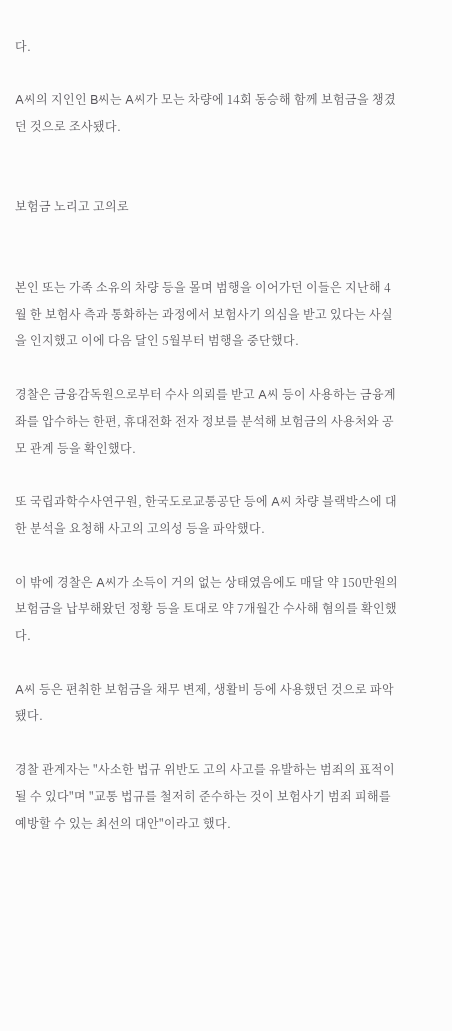다.

A씨의 지인인 B씨는 A씨가 모는 차량에 14회 동승해 함께 보험금을 챙겼던 것으로 조사됐다.


보험금 노리고 고의로


본인 또는 가족 소유의 차량 등을 몰며 범행을 이어가던 이들은 지난해 4월 한 보험사 측과 통화하는 과정에서 보험사기 의심을 받고 있다는 사실을 인지했고 이에 다음 달인 5월부터 범행을 중단했다.

경찰은 금융감독원으로부터 수사 의뢰를 받고 A씨 등이 사용하는 금융계좌를 압수하는 한편, 휴대전화 전자 정보를 분석해 보험금의 사용처와 공모 관계 등을 확인했다.

또 국립과학수사연구원, 한국도로교통공단 등에 A씨 차량 블랙박스에 대한 분석을 요청해 사고의 고의성 등을 파악했다.

이 밖에 경찰은 A씨가 소득이 거의 없는 상태였음에도 매달 약 150만원의 보험금을 납부해왔던 정황 등을 토대로 약 7개월간 수사해 혐의를 확인했다.

A씨 등은 편취한 보험금을 채무 변제, 생활비 등에 사용했던 것으로 파악됐다.

경찰 관계자는 "사소한 법규 위반도 고의 사고를 유발하는 범죄의 표적이 될 수 있다"며 "교통 법규를 철저히 준수하는 것이 보험사기 범죄 피해를 예방할 수 있는 최선의 대안"이라고 했다.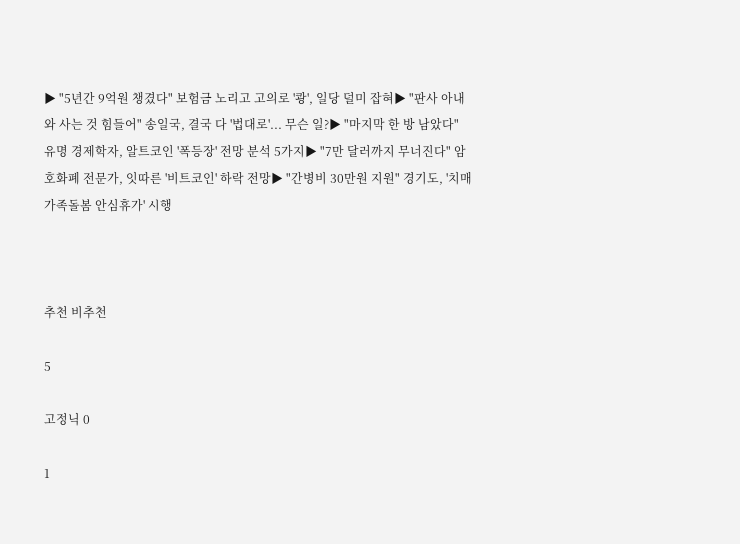▶ "5년간 9억원 챙겼다" 보험금 노리고 고의로 '쾅', 일당 덜미 잡혀▶ "판사 아내와 사는 것 힘들어" 송일국, 결국 다 '법대로'... 무슨 일?▶ "마지막 한 방 남았다" 유명 경제학자, 알트코인 '폭등장' 전망 분석 5가지▶ "7만 달러까지 무너진다" 암호화폐 전문가, 잇따른 '비트코인' 하락 전망▶ "간병비 30만원 지원" 경기도, '치매가족돌봄 안심휴가' 시행



추천 비추천

5

고정닉 0

1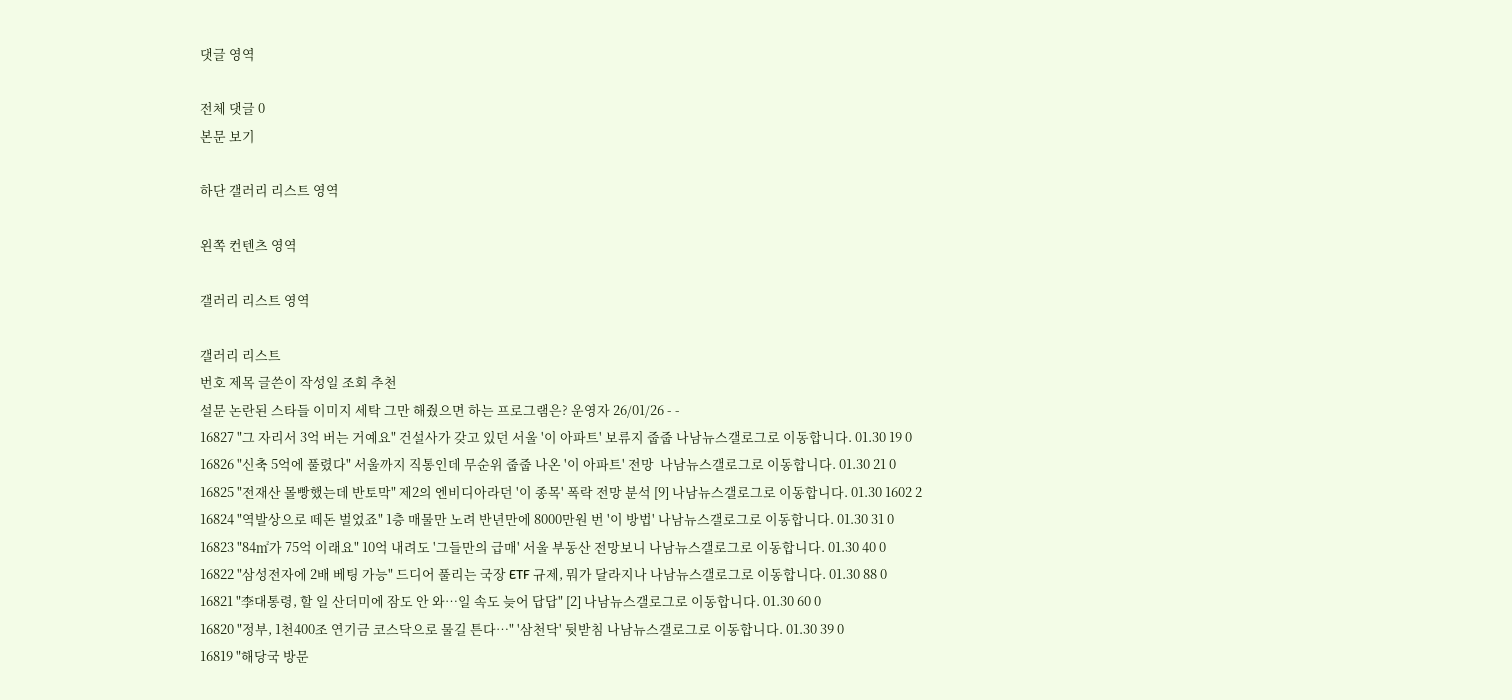댓글 영역

전체 댓글 0
본문 보기

하단 갤러리 리스트 영역

왼쪽 컨텐츠 영역

갤러리 리스트 영역

갤러리 리스트
번호 제목 글쓴이 작성일 조회 추천
설문 논란된 스타들 이미지 세탁 그만 해줬으면 하는 프로그램은? 운영자 26/01/26 - -
16827 "그 자리서 3억 버는 거예요" 건설사가 갖고 있던 서울 '이 아파트' 보류지 줍줍 나남뉴스갤로그로 이동합니다. 01.30 19 0
16826 "신축 5억에 풀렸다" 서울까지 직통인데 무순위 줍줍 나온 '이 아파트' 전망  나남뉴스갤로그로 이동합니다. 01.30 21 0
16825 "전재산 몰빵했는데 반토막" 제2의 엔비디아라던 '이 종목' 폭락 전망 분석 [9] 나남뉴스갤로그로 이동합니다. 01.30 1602 2
16824 "역발상으로 떼돈 벌었죠" 1층 매물만 노려 반년만에 8000만원 번 '이 방법' 나남뉴스갤로그로 이동합니다. 01.30 31 0
16823 "84㎡가 75억 이래요" 10억 내려도 '그들만의 급매' 서울 부동산 전망보니 나남뉴스갤로그로 이동합니다. 01.30 40 0
16822 "삼성전자에 2배 베팅 가능" 드디어 풀리는 국장 ETF 규제, 뭐가 달라지나 나남뉴스갤로그로 이동합니다. 01.30 88 0
16821 "李대통령, 할 일 산더미에 잠도 안 와…일 속도 늦어 답답" [2] 나남뉴스갤로그로 이동합니다. 01.30 60 0
16820 "정부, 1천400조 연기금 코스닥으로 물길 튼다…" '삼천닥' 뒷받침 나남뉴스갤로그로 이동합니다. 01.30 39 0
16819 "해당국 방문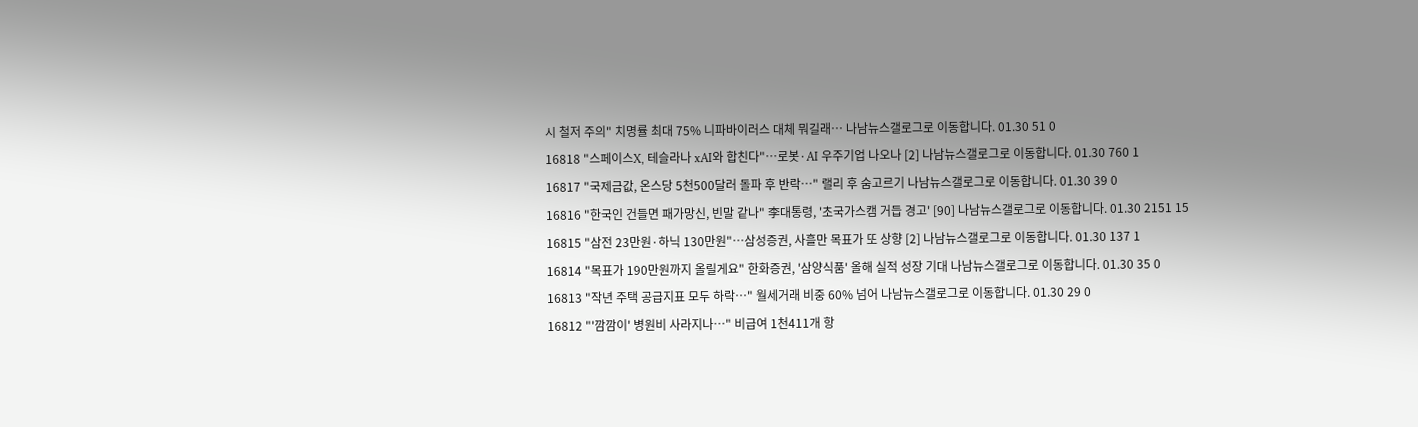시 철저 주의" 치명률 최대 75% 니파바이러스 대체 뭐길래… 나남뉴스갤로그로 이동합니다. 01.30 51 0
16818 "스페이스X, 테슬라나 xAI와 합친다"…로봇·AI 우주기업 나오나 [2] 나남뉴스갤로그로 이동합니다. 01.30 760 1
16817 "국제금값, 온스당 5천500달러 돌파 후 반락…" 랠리 후 숨고르기 나남뉴스갤로그로 이동합니다. 01.30 39 0
16816 "한국인 건들면 패가망신, 빈말 같나" 李대통령, '초국가스캠 거듭 경고' [90] 나남뉴스갤로그로 이동합니다. 01.30 2151 15
16815 "삼전 23만원·하닉 130만원"…삼성증권, 사흘만 목표가 또 상향 [2] 나남뉴스갤로그로 이동합니다. 01.30 137 1
16814 "목표가 190만원까지 올릴게요" 한화증권, '삼양식품' 올해 실적 성장 기대 나남뉴스갤로그로 이동합니다. 01.30 35 0
16813 "작년 주택 공급지표 모두 하락…" 월세거래 비중 60% 넘어 나남뉴스갤로그로 이동합니다. 01.30 29 0
16812 "'깜깜이' 병원비 사라지나…" 비급여 1천411개 항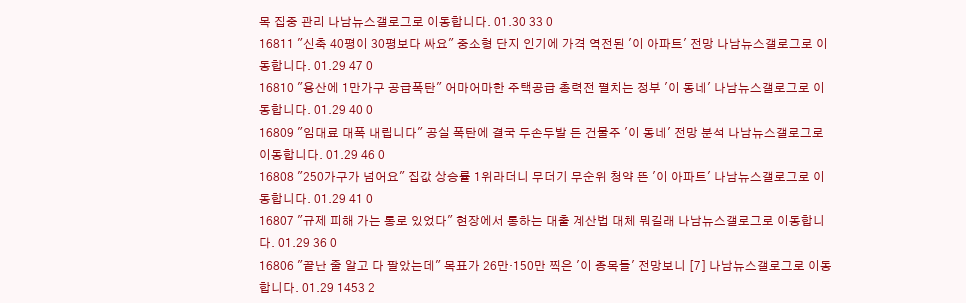목 집중 관리 나남뉴스갤로그로 이동합니다. 01.30 33 0
16811 "신축 40평이 30평보다 싸요" 중소형 단지 인기에 가격 역전된 '이 아파트' 전망 나남뉴스갤로그로 이동합니다. 01.29 47 0
16810 "용산에 1만가구 공급폭탄" 어마어마한 주택공급 총력전 펼치는 정부 '이 동네' 나남뉴스갤로그로 이동합니다. 01.29 40 0
16809 "임대료 대폭 내립니다" 공실 폭탄에 결국 두손두발 든 건물주 '이 동네' 전망 분석 나남뉴스갤로그로 이동합니다. 01.29 46 0
16808 "250가구가 넘어요" 집값 상승률 1위라더니 무더기 무순위 청약 뜬 '이 아파트' 나남뉴스갤로그로 이동합니다. 01.29 41 0
16807 "규제 피해 가는 통로 있었다" 현장에서 통하는 대출 계산법 대체 뭐길래 나남뉴스갤로그로 이동합니다. 01.29 36 0
16806 "끝난 줄 알고 다 팔았는데" 목표가 26만·150만 찍은 '이 종목들' 전망보니 [7] 나남뉴스갤로그로 이동합니다. 01.29 1453 2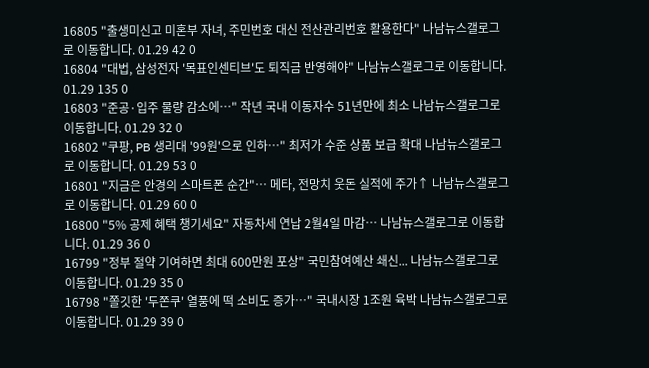16805 "출생미신고 미혼부 자녀, 주민번호 대신 전산관리번호 활용한다" 나남뉴스갤로그로 이동합니다. 01.29 42 0
16804 "대법, 삼성전자 '목표인센티브'도 퇴직금 반영해야" 나남뉴스갤로그로 이동합니다. 01.29 135 0
16803 "준공·입주 물량 감소에…" 작년 국내 이동자수 51년만에 최소 나남뉴스갤로그로 이동합니다. 01.29 32 0
16802 "쿠팡, PB 생리대 '99원'으로 인하…" 최저가 수준 상품 보급 확대 나남뉴스갤로그로 이동합니다. 01.29 53 0
16801 "지금은 안경의 스마트폰 순간"… 메타, 전망치 웃돈 실적에 주가↑ 나남뉴스갤로그로 이동합니다. 01.29 60 0
16800 "5% 공제 혜택 챙기세요" 자동차세 연납 2월4일 마감… 나남뉴스갤로그로 이동합니다. 01.29 36 0
16799 "정부 절약 기여하면 최대 600만원 포상" 국민참여예산 쇄신... 나남뉴스갤로그로 이동합니다. 01.29 35 0
16798 "쫄깃한 '두쫀쿠' 열풍에 떡 소비도 증가…" 국내시장 1조원 육박 나남뉴스갤로그로 이동합니다. 01.29 39 0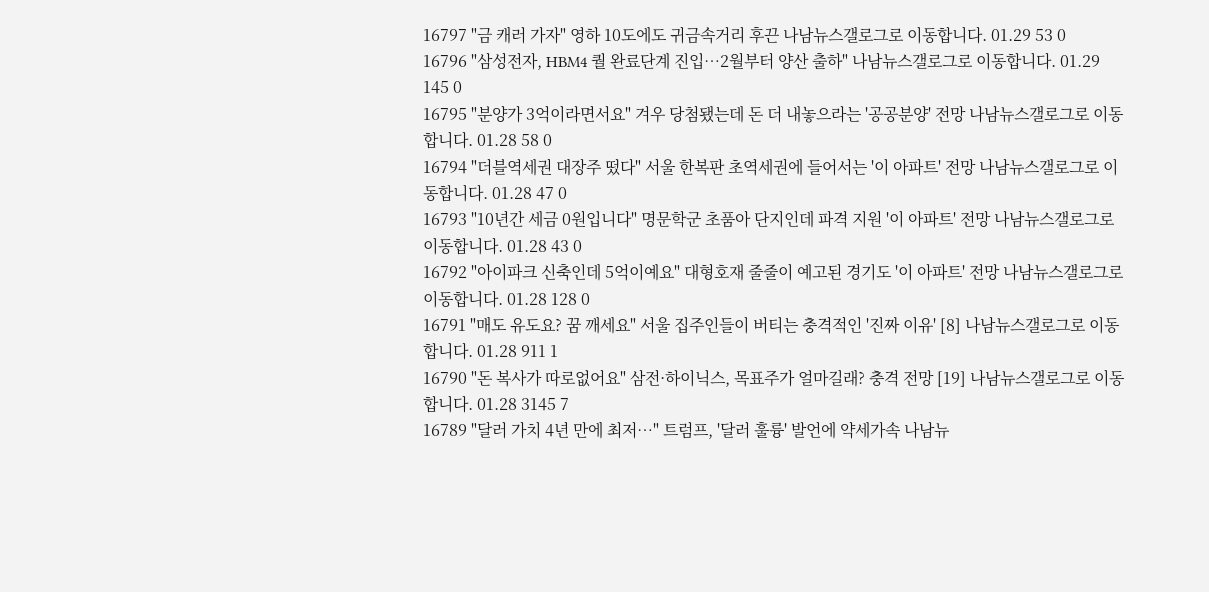16797 "금 캐러 가자" 영하 10도에도 귀금속거리 후끈 나남뉴스갤로그로 이동합니다. 01.29 53 0
16796 "삼성전자, HBM4 퀄 완료단계 진입…2월부터 양산 출하" 나남뉴스갤로그로 이동합니다. 01.29 145 0
16795 "분양가 3억이라면서요" 겨우 당첨됐는데 돈 더 내놓으라는 '공공분양' 전망 나남뉴스갤로그로 이동합니다. 01.28 58 0
16794 "더블역세권 대장주 떴다" 서울 한복판 초역세권에 들어서는 '이 아파트' 전망 나남뉴스갤로그로 이동합니다. 01.28 47 0
16793 "10년간 세금 0원입니다" 명문학군 초품아 단지인데 파격 지원 '이 아파트' 전망 나남뉴스갤로그로 이동합니다. 01.28 43 0
16792 "아이파크 신축인데 5억이예요" 대형호재 줄줄이 예고된 경기도 '이 아파트' 전망 나남뉴스갤로그로 이동합니다. 01.28 128 0
16791 "매도 유도요? 꿈 깨세요" 서울 집주인들이 버티는 충격적인 '진짜 이유' [8] 나남뉴스갤로그로 이동합니다. 01.28 911 1
16790 "돈 복사가 따로없어요" 삼전·하이닉스, 목표주가 얼마길래? 충격 전망 [19] 나남뉴스갤로그로 이동합니다. 01.28 3145 7
16789 "달러 가치 4년 만에 최저…" 트럼프, '달러 훌륭' 발언에 약세가속 나남뉴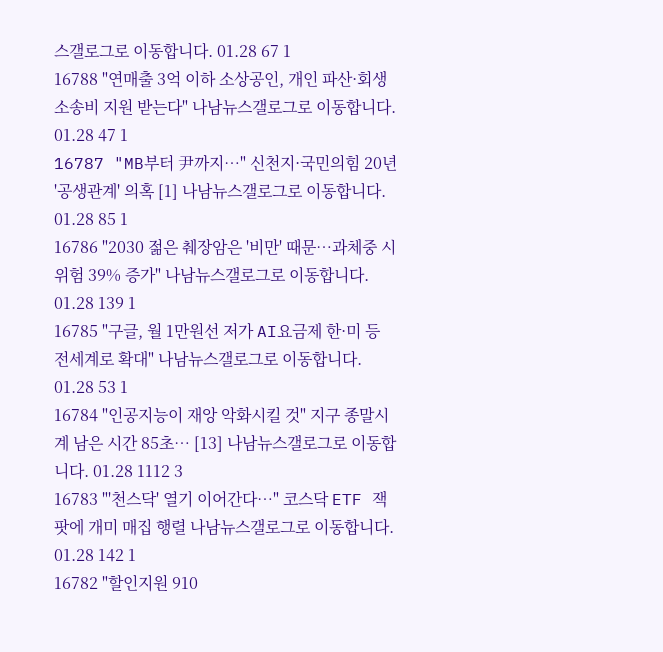스갤로그로 이동합니다. 01.28 67 1
16788 "연매출 3억 이하 소상공인, 개인 파산·회생 소송비 지원 받는다" 나남뉴스갤로그로 이동합니다. 01.28 47 1
16787 "MB부터 尹까지…" 신천지·국민의힘 20년 '공생관계' 의혹 [1] 나남뉴스갤로그로 이동합니다. 01.28 85 1
16786 "2030 젊은 췌장암은 '비만' 때문…과체중 시 위험 39% 증가" 나남뉴스갤로그로 이동합니다. 01.28 139 1
16785 "구글, 월 1만원선 저가 AI요금제 한·미 등 전세계로 확대" 나남뉴스갤로그로 이동합니다. 01.28 53 1
16784 "인공지능이 재앙 악화시킬 것" 지구 종말시계 남은 시간 85초… [13] 나남뉴스갤로그로 이동합니다. 01.28 1112 3
16783 "'천스닥' 열기 이어간다…" 코스닥 ETF 잭팟에 개미 매집 행렬 나남뉴스갤로그로 이동합니다. 01.28 142 1
16782 "할인지원 910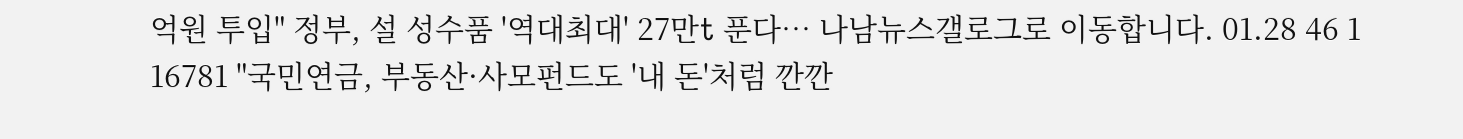억원 투입" 정부, 설 성수품 '역대최대' 27만t 푼다… 나남뉴스갤로그로 이동합니다. 01.28 46 1
16781 "국민연금, 부동산·사모펀드도 '내 돈'처럼 깐깐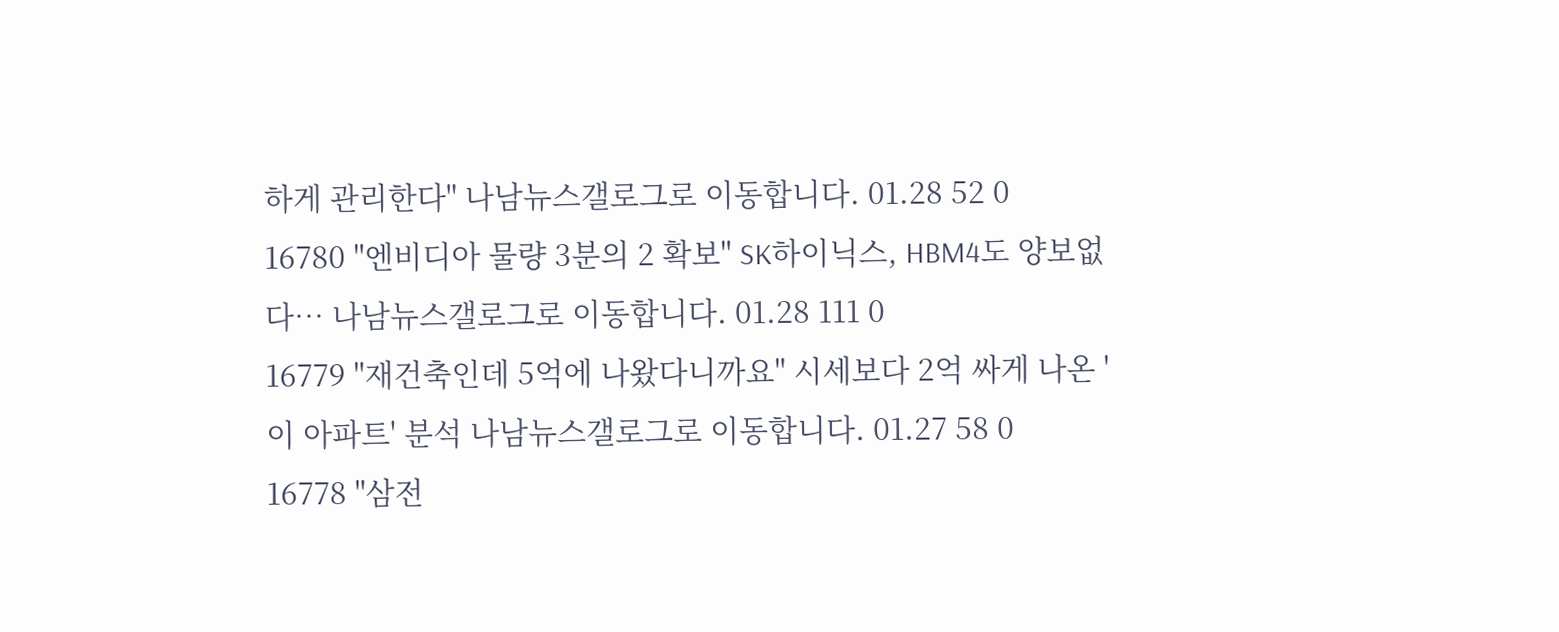하게 관리한다" 나남뉴스갤로그로 이동합니다. 01.28 52 0
16780 "엔비디아 물량 3분의 2 확보" SK하이닉스, HBM4도 양보없다… 나남뉴스갤로그로 이동합니다. 01.28 111 0
16779 "재건축인데 5억에 나왔다니까요" 시세보다 2억 싸게 나온 '이 아파트' 분석 나남뉴스갤로그로 이동합니다. 01.27 58 0
16778 "삼전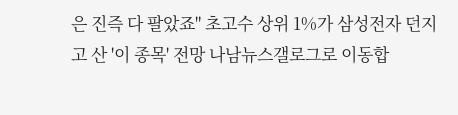은 진즉 다 팔았죠" 초고수 상위 1%가 삼성전자 던지고 산 '이 종목' 전망 나남뉴스갤로그로 이동합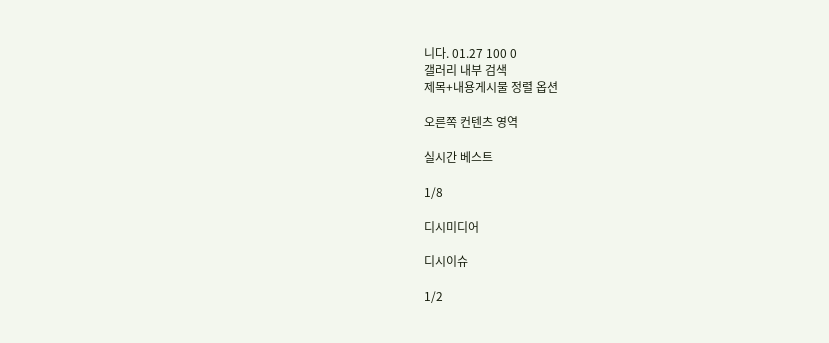니다. 01.27 100 0
갤러리 내부 검색
제목+내용게시물 정렬 옵션

오른쪽 컨텐츠 영역

실시간 베스트

1/8

디시미디어

디시이슈

1/2